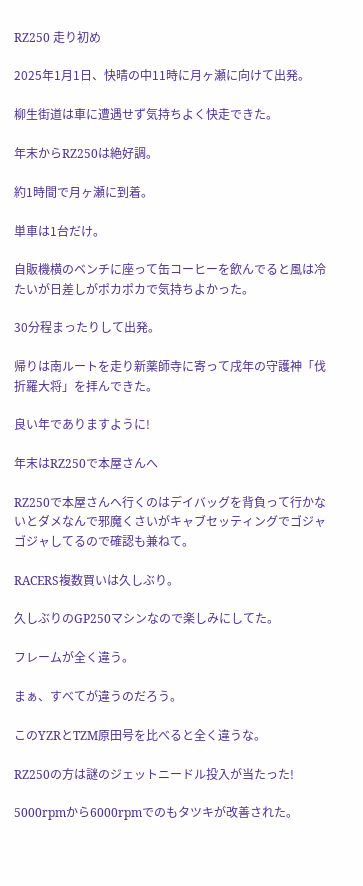RZ250 走り初め

2025年1月1日、快晴の中11時に月ヶ瀬に向けて出発。

柳生街道は車に遭遇せず気持ちよく快走できた。

年末からRZ250は絶好調。

約1時間で月ヶ瀬に到着。

単車は1台だけ。

自販機横のベンチに座って缶コーヒーを飲んでると風は冷たいが日差しがポカポカで気持ちよかった。

30分程まったりして出発。

帰りは南ルートを走り新薬師寺に寄って戌年の守護神「伐折羅大将」を拝んできた。

良い年でありますように!

年末はRZ250で本屋さんへ

RZ250で本屋さんへ行くのはデイバッグを背負って行かないとダメなんで邪魔くさいがキャブセッティングでゴジャゴジャしてるので確認も兼ねて。

RACERS複数買いは久しぶり。

久しぶりのGP250マシンなので楽しみにしてた。

フレームが全く違う。

まぁ、すべてが違うのだろう。

このYZRとTZM原田号を比べると全く違うな。

RZ250の方は謎のジェットニードル投入が当たった!

5000rpmから6000rpmでのもタツキが改善された。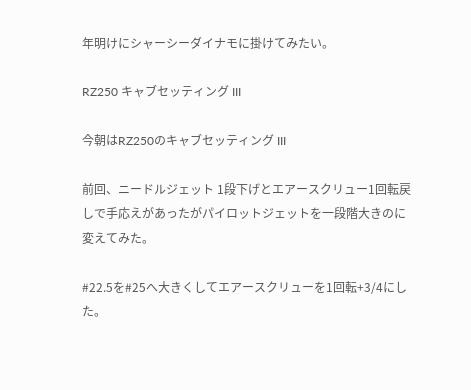年明けにシャーシーダイナモに掛けてみたい。

RZ250 キャブセッティング III

今朝はRZ250のキャブセッティング III

前回、ニードルジェット 1段下げとエアースクリュー1回転戻しで手応えがあったがパイロットジェットを一段階大きのに変えてみた。

#22.5を#25へ大きくしてエアースクリューを1回転+3/4にした。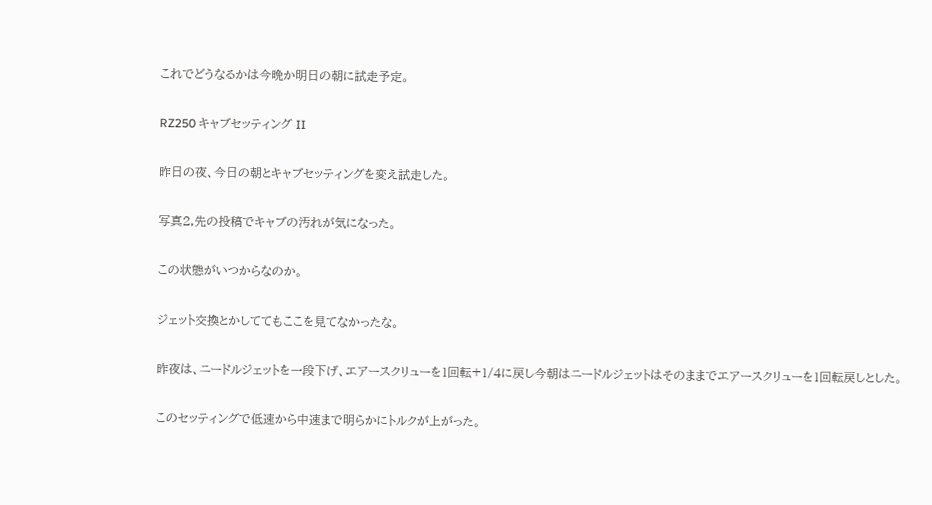これでどうなるかは今晩か明日の朝に試走予定。

RZ250 キャブセッティング II

昨日の夜、今日の朝とキャブセッティングを変え試走した。

写真2,先の投稿でキャブの汚れが気になった。

この状態がいつからなのか。

ジェット交換とかしててもここを見てなかったな。

昨夜は、ニードルジェットを一段下げ、エアースクリューを1回転+1/4に戻し今朝はニードルジェットはそのままでエアースクリューを1回転戻しとした。

このセッティングで低速から中速まで明らかにトルクが上がった。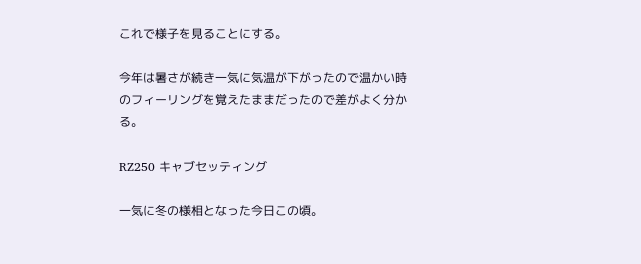これで様子を見ることにする。

今年は暑さが続き一気に気温が下がったので温かい時のフィーリングを覚えたままだったので差がよく分かる。

RZ250 キャブセッティング

一気に冬の様相となった今日この頃。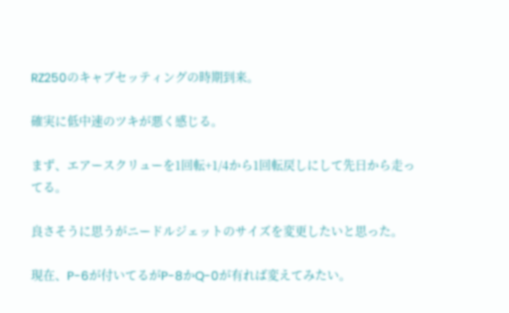RZ250のキャブセッティングの時期到来。

確実に低中速のツキが悪く感じる。

まず、エアースクリューを1回転+1/4から1回転戻しにして先日から走ってる。

良さそうに思うがニードルジェットのサイズを変更したいと思った。

現在、P-6が付いてるがP-8かQ-0が有れば変えてみたい。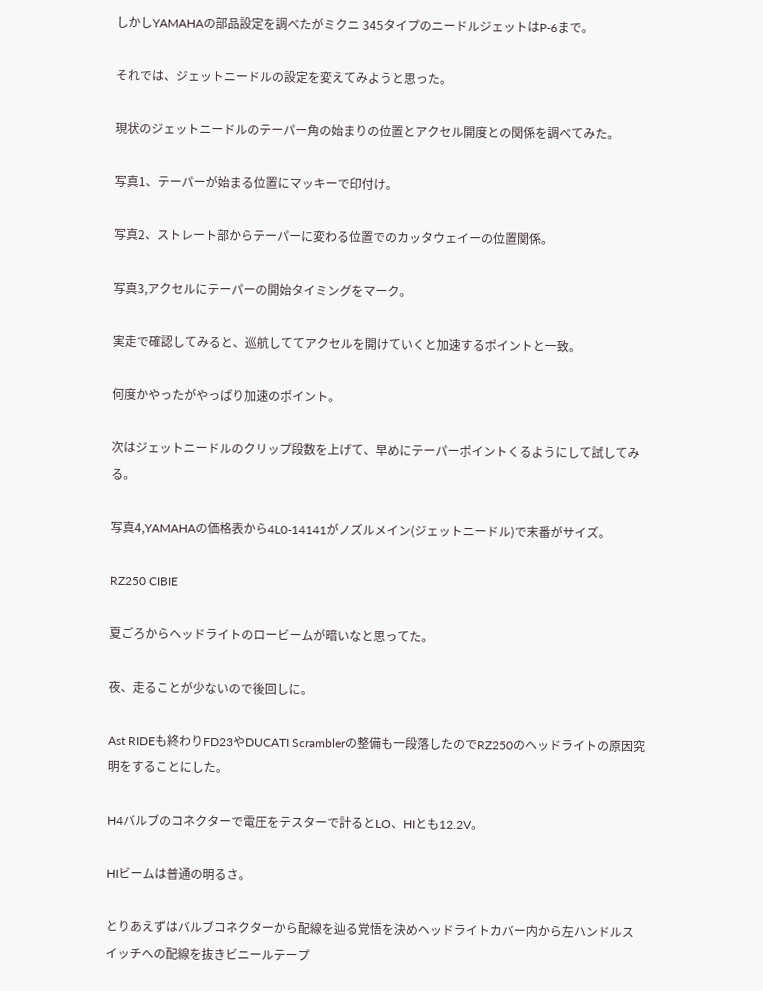しかしYAMAHAの部品設定を調べたがミクニ 345タイプのニードルジェットはP-6まで。

それでは、ジェットニードルの設定を変えてみようと思った。

現状のジェットニードルのテーパー角の始まりの位置とアクセル開度との関係を調べてみた。

写真1、テーパーが始まる位置にマッキーで印付け。

写真2、ストレート部からテーパーに変わる位置でのカッタウェイーの位置関係。

写真3,アクセルにテーパーの開始タイミングをマーク。

実走で確認してみると、巡航しててアクセルを開けていくと加速するポイントと一致。

何度かやったがやっぱり加速のポイント。

次はジェットニードルのクリップ段数を上げて、早めにテーパーポイントくるようにして試してみる。

写真4,YAMAHAの価格表から4L0-14141がノズルメイン(ジェットニードル)で末番がサイズ。

RZ250 CIBIE

夏ごろからヘッドライトのロービームが暗いなと思ってた。

夜、走ることが少ないので後回しに。

Ast RIDEも終わりFD23やDUCATI Scramblerの整備も一段落したのでRZ250のヘッドライトの原因究明をすることにした。

H4バルブのコネクターで電圧をテスターで計るとLO、HIとも12.2V。

HIビームは普通の明るさ。

とりあえずはバルブコネクターから配線を辿る覚悟を決めヘッドライトカバー内から左ハンドルスイッチへの配線を抜きビニールテープ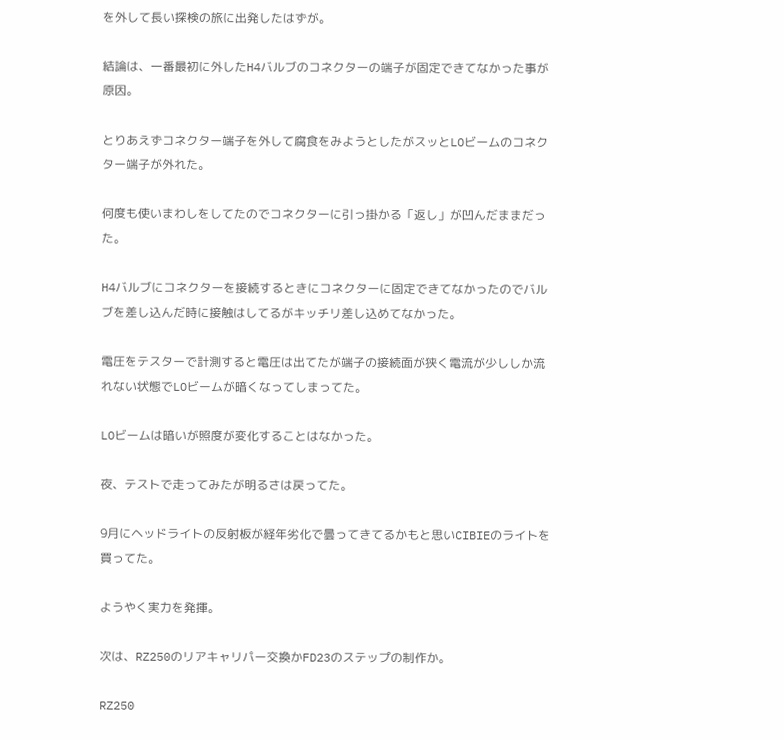を外して長い探検の旅に出発したはずが。

結論は、一番最初に外したH4バルブのコネクターの端子が固定できてなかった事が原因。

とりあえずコネクター端子を外して腐食をみようとしたがスッとLOビームのコネクター端子が外れた。

何度も使いまわしをしてたのでコネクターに引っ掛かる「返し」が凹んだままだった。

H4バルブにコネクターを接続するときにコネクターに固定できてなかったのでバルブを差し込んだ時に接触はしてるがキッチリ差し込めてなかった。

電圧をテスターで計測すると電圧は出てたが端子の接続面が狭く電流が少ししか流れない状態でLOビームが暗くなってしまってた。

LOビームは暗いが照度が変化することはなかった。

夜、テストで走ってみたが明るさは戻ってた。

9月にヘッドライトの反射板が経年劣化で曇ってきてるかもと思いCIBIEのライトを買ってた。

ようやく実力を発揮。

次は、RZ250のリアキャリパー交換かFD23のステップの制作か。

RZ250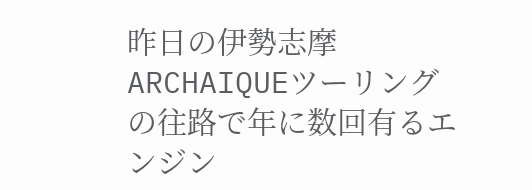昨日の伊勢志摩ARCHAIQUEツーリングの往路で年に数回有るエンジン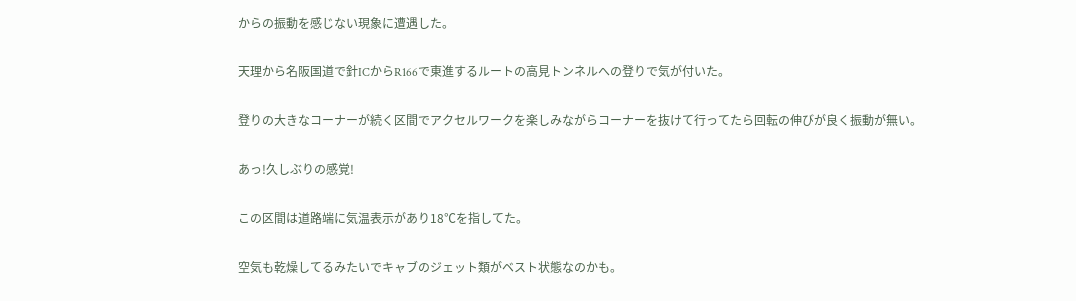からの振動を感じない現象に遭遇した。

天理から名阪国道で針ICからR166で東進するルートの高見トンネルへの登りで気が付いた。

登りの大きなコーナーが続く区間でアクセルワークを楽しみながらコーナーを抜けて行ってたら回転の伸びが良く振動が無い。

あっ!久しぶりの感覚!

この区間は道路端に気温表示があり18℃を指してた。

空気も乾燥してるみたいでキャブのジェット類がベスト状態なのかも。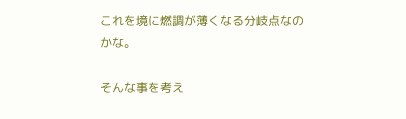これを境に燃調が薄くなる分岐点なのかな。

そんな事を考え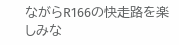ながらR166の快走路を楽しみな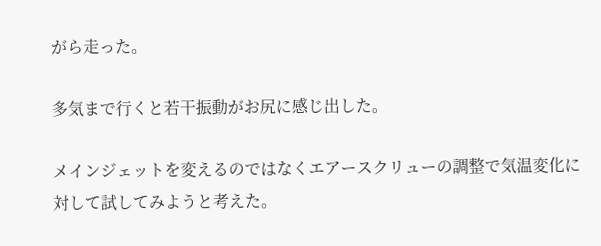がら走った。

多気まで行くと若干振動がお尻に感じ出した。

メインジェットを変えるのではなくエアースクリューの調整で気温変化に対して試してみようと考えた。